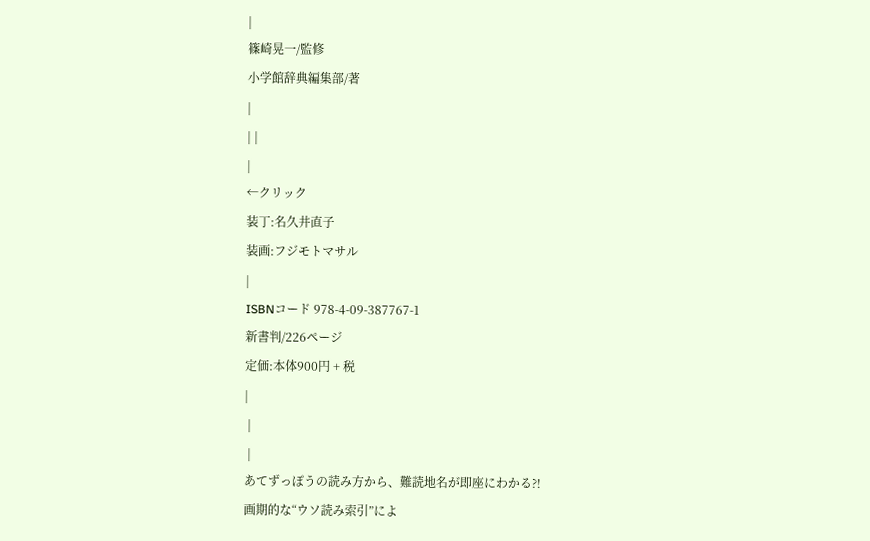|
篠崎晃一/監修
小学館辞典編集部/著
|
| |
|
←クリック
装丁:名久井直子
装画:フジモトマサル
|
ISBNコード 978-4-09-387767-1
新書判/226ページ
定価:本体900円 + 税
|
 |
 |
あてずっぽうの読み方から、難読地名が即座にわかる?!
画期的な“ウソ読み索引”によ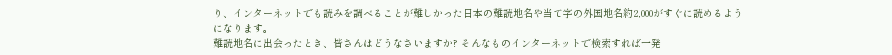り、インターネットでも読みを調べることが難しかった日本の難読地名や当て字の外国地名約2,000がすぐに読めるようになります。
難読地名に出会ったとき、皆さんはどうなさいますか? そんなものインターネットで検索すれば一発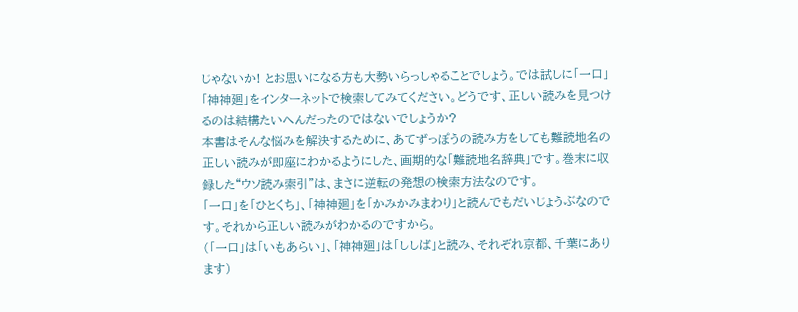じゃないか! とお思いになる方も大勢いらっしゃることでしょう。では試しに「一口」「神神廻」をインターネットで検索してみてください。どうです、正しい読みを見つけるのは結構たいへんだったのではないでしょうか?
本書はそんな悩みを解決するために、あてずっぽうの読み方をしても難読地名の正しい読みが即座にわかるようにした、画期的な「難読地名辞典」です。巻末に収録した“ウソ読み索引”は、まさに逆転の発想の検索方法なのです。
「一口」を「ひとくち」、「神神廻」を「かみかみまわり」と読んでもだいじょうぶなのです。それから正しい読みがわかるのですから。
(「一口」は「いもあらい」、「神神廻」は「ししば」と読み、それぞれ京都、千葉にあります)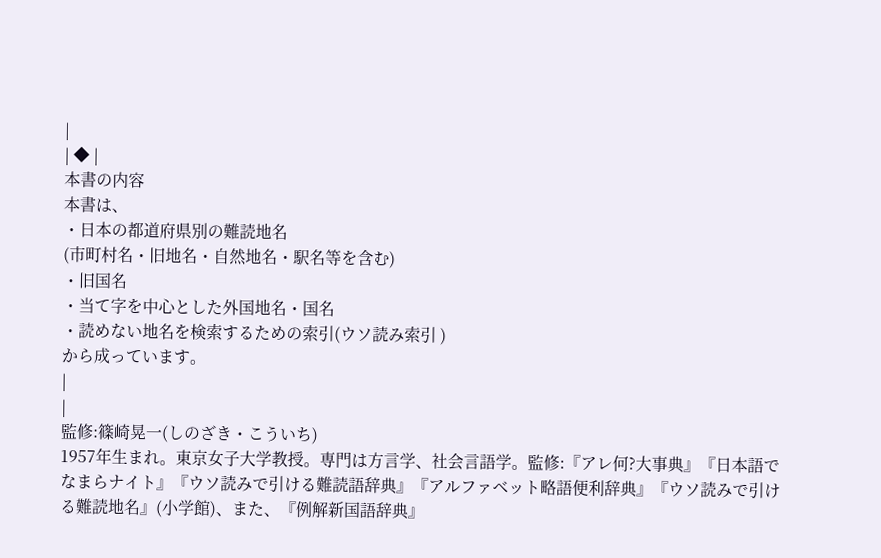|
| ◆ |
本書の内容
本書は、
・日本の都道府県別の難読地名
(市町村名・旧地名・自然地名・駅名等を含む)
・旧国名
・当て字を中心とした外国地名・国名
・読めない地名を検索するための索引(ウソ読み索引 )
から成っています。
|
|
監修:篠崎晃一(しのざき・こういち)
1957年生まれ。東京女子大学教授。専門は方言学、社会言語学。監修:『アレ何?大事典』『日本語でなまらナイト』『ウソ読みで引ける難読語辞典』『アルファベット略語便利辞典』『ウソ読みで引ける難読地名』(小学館)、また、『例解新国語辞典』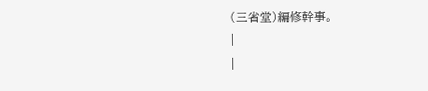(三省堂)編修幹事。
|
|